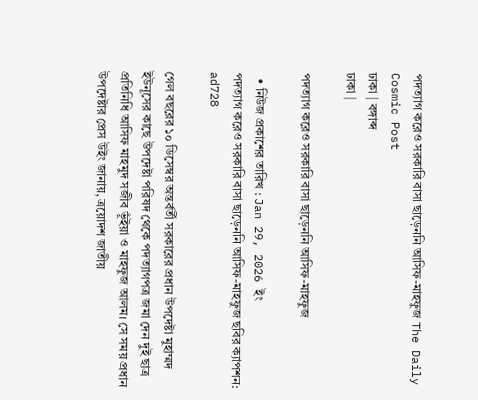পদত্যাগ করেও সরকারি বাসা ছাড়েননি আসিফ-মাহফুজ The Daily Cosmic Post
ঢাকা | বঙ্গাব্দ
ঢাকা |

পদত্যাগ করেও সরকারি বাসা ছাড়েননি আসিফ-মাহফুজ

  • নিউজ প্রকাশের তারিখ : Jan 29, 2026 ইং
পদত্যাগ করেও সরকারি বাসা ছাড়েননি আসিফ-মাহফুজ ছবির ক্যাপশন:
ad728

গেল বছরের ১০ ডিসেম্বর অন্তর্বর্তী সরকারের প্রধান উপদেষ্টা মুহাম্মদ ইউনূসের কাছে উপদেষ্টা পরিষদ থেকে পদত্যাগপত্র জমা দেন দুই ছাত্র প্রতিনিধি আসিফ মাহমুদ সজীব ভূঁইয়া ও মাহফুজ আলম। সে সময় প্রধান উপদেষ্টার প্রেস উইং জানায়, ত্রয়োদশ জাতীয়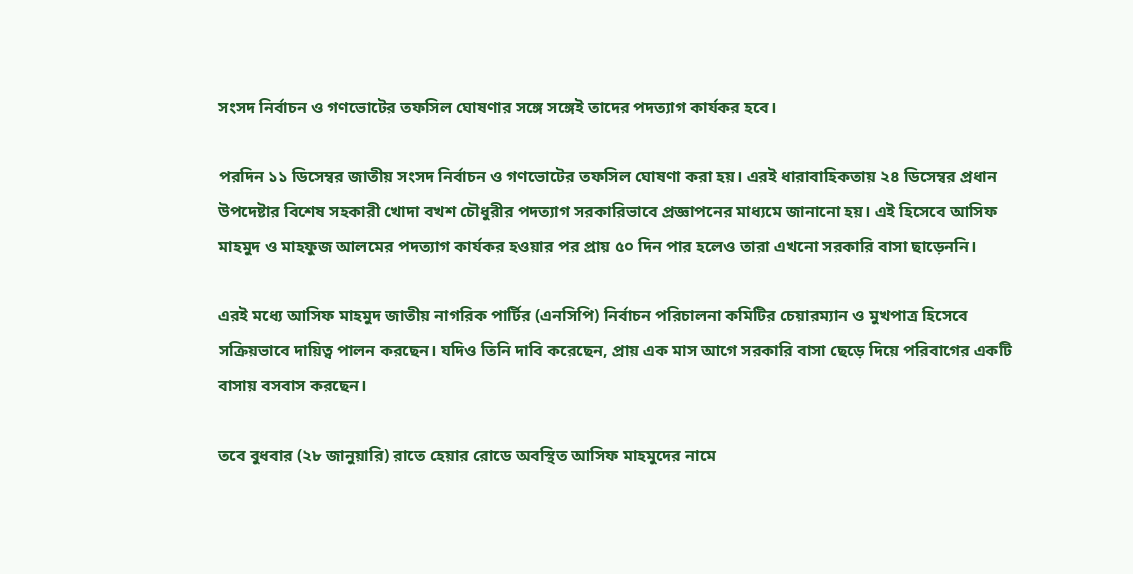সংসদ নির্বাচন ও গণভোটের তফসিল ঘোষণার সঙ্গে সঙ্গেই তাদের পদত্যাগ কার্যকর হবে।

পরদিন ১১ ডিসেম্বর জাতীয় সংসদ নির্বাচন ও গণভোটের তফসিল ঘোষণা করা হয়। এরই ধারাবাহিকতায় ২৪ ডিসেম্বর প্রধান উপদেষ্টার বিশেষ সহকারী খোদা বখশ চৌধুরীর পদত্যাগ সরকারিভাবে প্রজ্ঞাপনের মাধ্যমে জানানো হয়। এই হিসেবে আসিফ মাহমুদ ও মাহফুজ আলমের পদত্যাগ কার্যকর হওয়ার পর প্রায় ৫০ দিন পার হলেও তারা এখনো সরকারি বাসা ছাড়েননি।

এরই মধ্যে আসিফ মাহমুদ জাতীয় নাগরিক পার্টির (এনসিপি) নির্বাচন পরিচালনা কমিটির চেয়ারম্যান ও মুখপাত্র হিসেবে সক্রিয়ভাবে দায়িত্ব পালন করছেন। যদিও তিনি দাবি করেছেন, প্রায় এক মাস আগে সরকারি বাসা ছেড়ে দিয়ে পরিবাগের একটি বাসায় বসবাস করছেন।

তবে বুধবার (২৮ জানুয়ারি) রাতে হেয়ার রোডে অবস্থিত আসিফ মাহমুদের নামে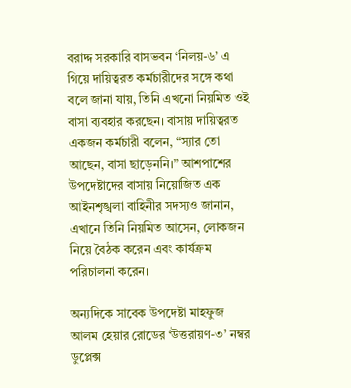বরাদ্দ সরকারি বাসভবন ‘নিলয়-৬’ এ গিয়ে দায়িত্বরত কর্মচারীদের সঙ্গে কথা বলে জানা যায়, তিনি এখনো নিয়মিত ওই বাসা ব্যবহার করছেন। বাসায় দায়িত্বরত একজন কর্মচারী বলেন, “স্যার তো আছেন, বাসা ছাড়েননি।” আশপাশের উপদেষ্টাদের বাসায় নিয়োজিত এক আইনশৃঙ্খলা বাহিনীর সদস্যও জানান, এখানে তিনি নিয়মিত আসেন, লোকজন নিয়ে বৈঠক করেন এবং কার্যক্রম পরিচালনা করেন।

অন্যদিকে সাবেক উপদেষ্টা মাহফুজ আলম হেয়ার রোডের ‘উত্তরায়ণ-৩’ নম্বর ডুপ্লেক্স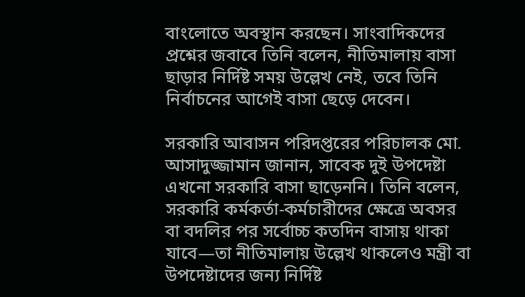বাংলোতে অবস্থান করছেন। সাংবাদিকদের প্রশ্নের জবাবে তিনি বলেন, নীতিমালায় বাসা ছাড়ার নির্দিষ্ট সময় উল্লেখ নেই, তবে তিনি নির্বাচনের আগেই বাসা ছেড়ে দেবেন।

সরকারি আবাসন পরিদপ্তরের পরিচালক মো. আসাদুজ্জামান জানান, সাবেক দুই উপদেষ্টা এখনো সরকারি বাসা ছাড়েননি। তিনি বলেন, সরকারি কর্মকর্তা-কর্মচারীদের ক্ষেত্রে অবসর বা বদলির পর সর্বোচ্চ কতদিন বাসায় থাকা যাবে—তা নীতিমালায় উল্লেখ থাকলেও মন্ত্রী বা উপদেষ্টাদের জন্য নির্দিষ্ট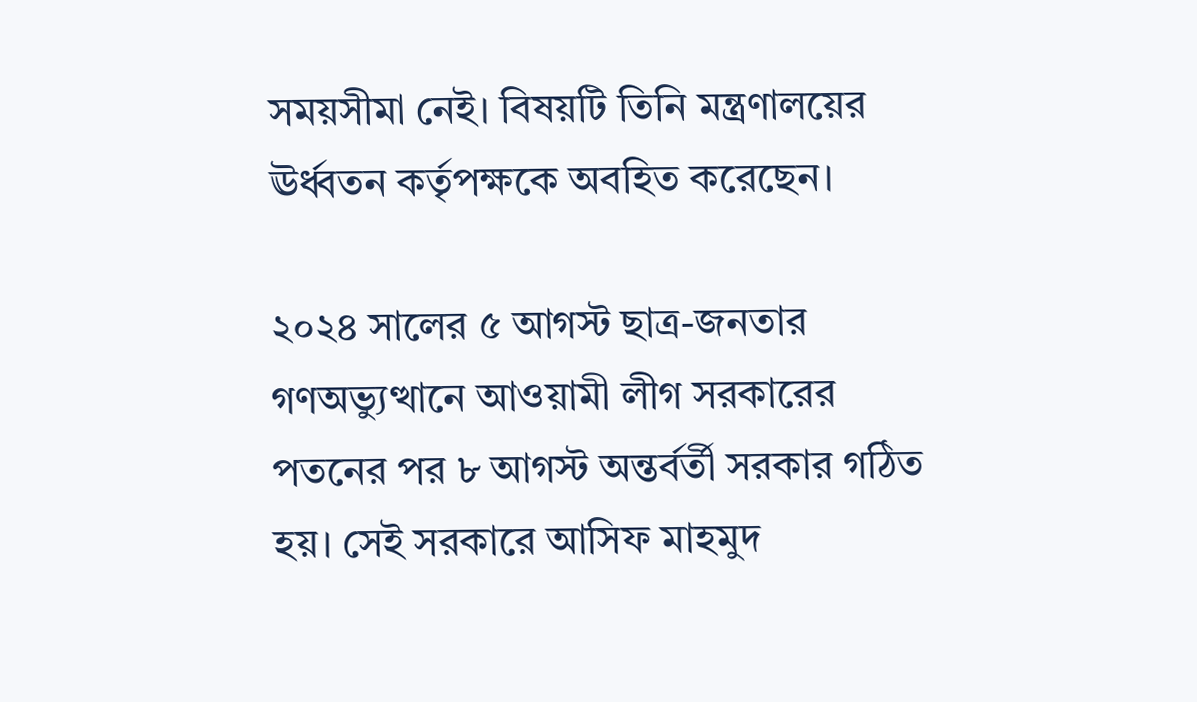সময়সীমা নেই। বিষয়টি তিনি মন্ত্রণালয়ের ঊর্ধ্বতন কর্তৃপক্ষকে অবহিত করেছেন।

২০২৪ সালের ৫ আগস্ট ছাত্র-জনতার গণঅভ্যুত্থানে আওয়ামী লীগ সরকারের পতনের পর ৮ আগস্ট অন্তর্বর্তী সরকার গঠিত হয়। সেই সরকারে আসিফ মাহমুদ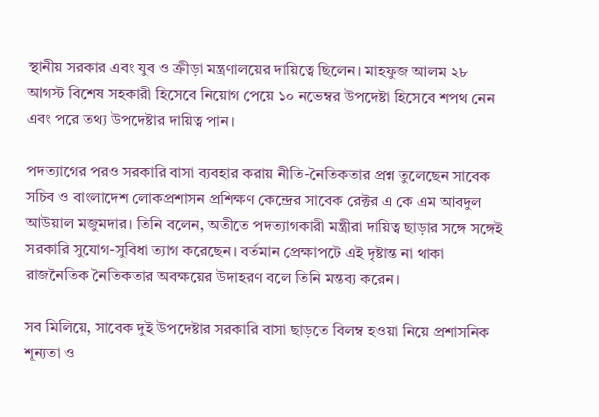স্থানীয় সরকার এবং যুব ও ক্রীড়া মন্ত্রণালয়ের দায়িত্বে ছিলেন। মাহফুজ আলম ২৮ আগস্ট বিশেষ সহকারী হিসেবে নিয়োগ পেয়ে ১০ নভেম্বর উপদেষ্টা হিসেবে শপথ নেন এবং পরে তথ্য উপদেষ্টার দায়িত্ব পান।

পদত্যাগের পরও সরকারি বাসা ব্যবহার করায় নীতি-নৈতিকতার প্রশ্ন তুলেছেন সাবেক সচিব ও বাংলাদেশ লোকপ্রশাসন প্রশিক্ষণ কেন্দ্রের সাবেক রেক্টর এ কে এম আবদুল আউয়াল মজুমদার। তিনি বলেন, অতীতে পদত্যাগকারী মন্ত্রীরা দায়িত্ব ছাড়ার সঙ্গে সঙ্গেই সরকারি সুযোগ-সুবিধা ত্যাগ করেছেন। বর্তমান প্রেক্ষাপটে এই দৃষ্টান্ত না থাকা রাজনৈতিক নৈতিকতার অবক্ষয়ের উদাহরণ বলে তিনি মন্তব্য করেন।

সব মিলিয়ে, সাবেক দুই উপদেষ্টার সরকারি বাসা ছাড়তে বিলম্ব হওয়া নিয়ে প্রশাসনিক শূন্যতা ও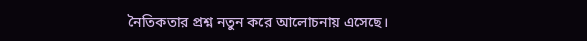নৈতিকতার প্রশ্ন নতুন করে আলোচনায় এসেছে।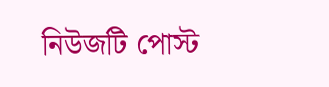নিউজটি পোস্ট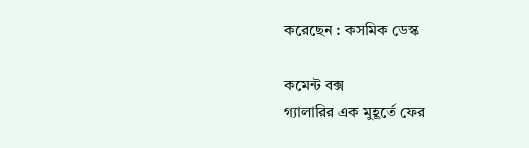করেছেন : কসমিক ডেস্ক

কমেন্ট বক্স
গ্যালারির এক মুহূর্তে ফের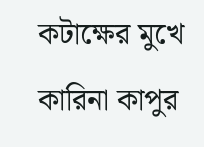কটাক্ষের মুখে কারিনা কাপুর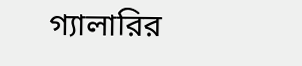গ্যালারির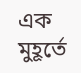এক মুহূর্তে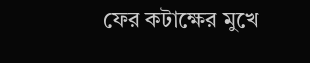ফের কটাক্ষের মুখে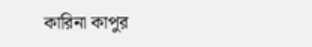কারিনা কাপুর